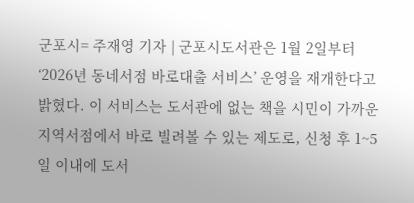군포시= 주재영 기자 | 군포시도서관은 1월 2일부터 ‘2026년 동네서점 바로대출 서비스’ 운영을 재개한다고 밝혔다. 이 서비스는 도서관에 없는 책을 시민이 가까운 지역서점에서 바로 빌려볼 수 있는 제도로, 신청 후 1~5일 이내에 도서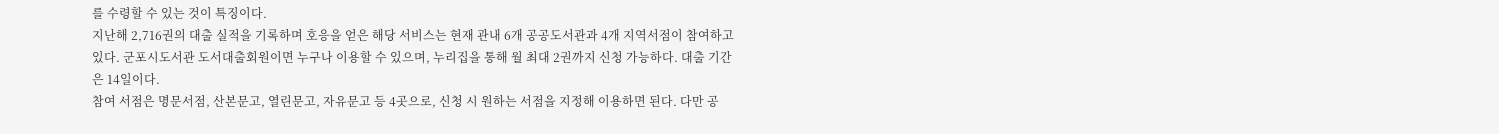를 수령할 수 있는 것이 특징이다.
지난해 2,716권의 대출 실적을 기록하며 호응을 얻은 해당 서비스는 현재 관내 6개 공공도서관과 4개 지역서점이 참여하고 있다. 군포시도서관 도서대출회원이면 누구나 이용할 수 있으며, 누리집을 통해 월 최대 2권까지 신청 가능하다. 대출 기간은 14일이다.
참여 서점은 명문서점, 산본문고, 열린문고, 자유문고 등 4곳으로, 신청 시 원하는 서점을 지정해 이용하면 된다. 다만 공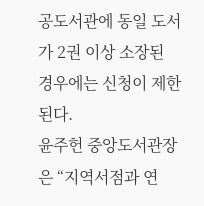공도서관에 동일 도서가 2권 이상 소장된 경우에는 신청이 제한된다.
윤주헌 중앙도서관장은 “지역서점과 연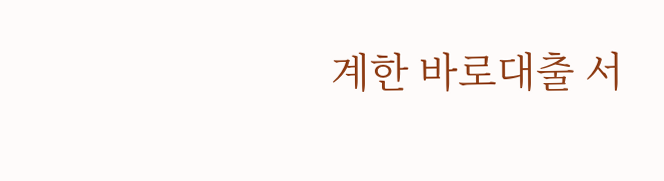계한 바로대출 서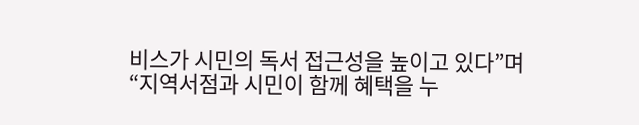비스가 시민의 독서 접근성을 높이고 있다”며 “지역서점과 시민이 함께 혜택을 누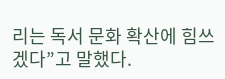리는 독서 문화 확산에 힘쓰겠다”고 말했다.